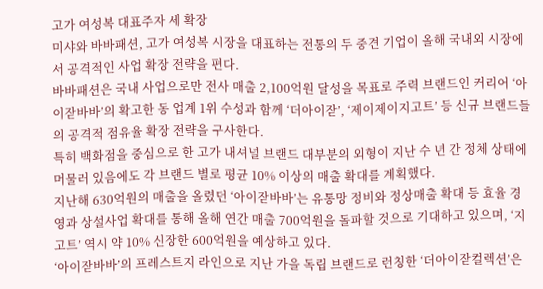고가 여성복 대표주자 세 확장
미샤와 바바패션, 고가 여성복 시장을 대표하는 전통의 두 중견 기업이 올해 국내외 시장에서 공격적인 사업 확장 전략을 편다.
바바패션은 국내 사업으로만 전사 매출 2,100억원 달성을 목표로 주력 브랜드인 커리어 ‘아이잗바바’의 확고한 동 업계 1위 수성과 함께 ‘더아이잗’, ‘제이제이지고트’ 등 신규 브랜드들의 공격적 점유율 확장 전략을 구사한다.
특히 백화점을 중심으로 한 고가 내셔널 브랜드 대부분의 외형이 지난 수 년 간 정체 상태에 머물러 있음에도 각 브랜드 별로 평균 10% 이상의 매출 확대를 계획했다.
지난해 630억원의 매출을 올렸던 ‘아이잗바바’는 유통망 정비와 정상매출 확대 등 효율 경영과 상설사업 확대를 통해 올해 연간 매출 700억원을 돌파할 것으로 기대하고 있으며, ‘지고트’ 역시 약 10% 신장한 600억원을 예상하고 있다.
‘아이잗바바’의 프레스트지 라인으로 지난 가을 독립 브랜드로 런칭한 ‘더아이잗컬렉션’은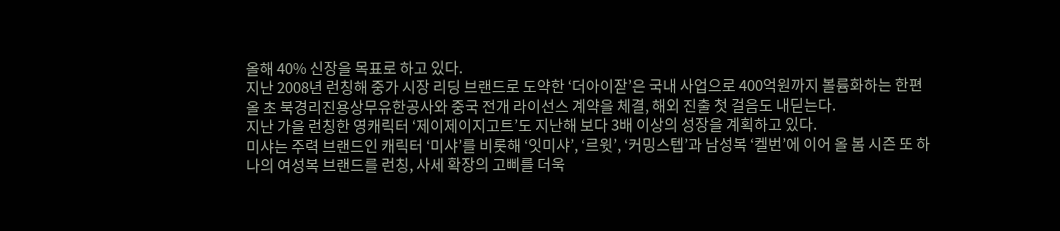올해 40% 신장을 목표로 하고 있다.
지난 2008년 런칭해 중가 시장 리딩 브랜드로 도약한 ‘더아이잗’은 국내 사업으로 400억원까지 볼륨화하는 한편 올 초 북경리진용상무유한공사와 중국 전개 라이선스 계약을 체결, 해외 진출 첫 걸음도 내딛는다.
지난 가을 런칭한 영캐릭터 ‘제이제이지고트’도 지난해 보다 3배 이상의 성장을 계획하고 있다.
미샤는 주력 브랜드인 캐릭터 ‘미샤’를 비롯해 ‘잇미샤’, ‘르윗’, ‘커밍스텝’과 남성복 ‘켈번’에 이어 올 봄 시즌 또 하나의 여성복 브랜드를 런칭, 사세 확장의 고삐를 더욱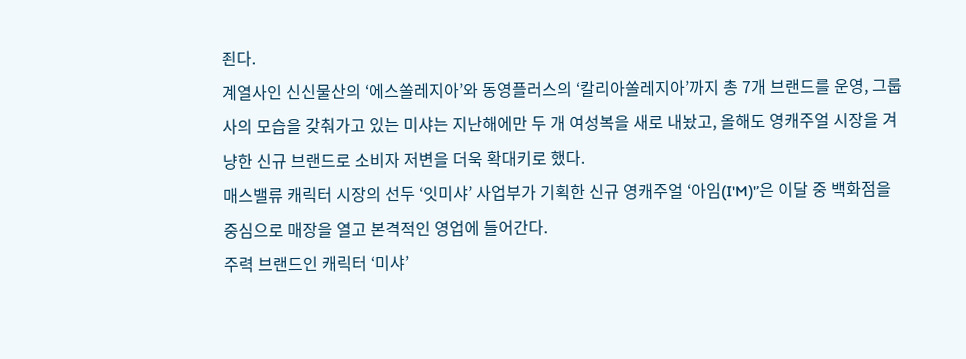죈다.
계열사인 신신물산의 ‘에스쏠레지아’와 동영플러스의 ‘칼리아쏠레지아’까지 총 7개 브랜드를 운영, 그룹사의 모습을 갖춰가고 있는 미샤는 지난해에만 두 개 여성복을 새로 내놨고, 올해도 영캐주얼 시장을 겨냥한 신규 브랜드로 소비자 저변을 더욱 확대키로 했다.
매스밸류 캐릭터 시장의 선두 ‘잇미샤’ 사업부가 기획한 신규 영캐주얼 ‘아임(I'M)'’은 이달 중 백화점을 중심으로 매장을 열고 본격적인 영업에 들어간다.
주력 브랜드인 캐릭터 ‘미샤’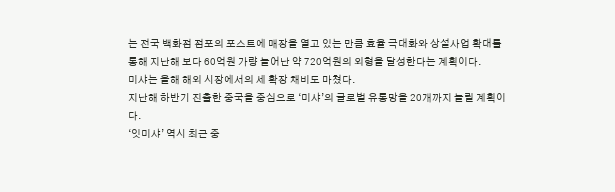는 전국 백화점 점포의 포스트에 매장을 열고 있는 만큼 효율 극대화와 상설사업 확대를 통해 지난해 보다 60억원 가량 늘어난 약 720억원의 외형을 달성한다는 계획이다.
미샤는 올해 해외 시장에서의 세 확장 채비도 마쳤다.
지난해 하반기 진출한 중국을 중심으로 ‘미샤’의 글로벌 유통망을 20개까지 늘릴 계획이다.
‘잇미샤’ 역시 최근 중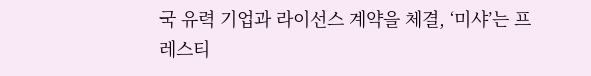국 유력 기업과 라이선스 계약을 체결, ‘미샤’는 프레스티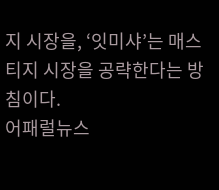지 시장을, ‘잇미샤’는 매스티지 시장을 공략한다는 방침이다.
어패럴뉴스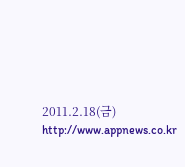2011.2.18(금) http://www.appnews.co.kr